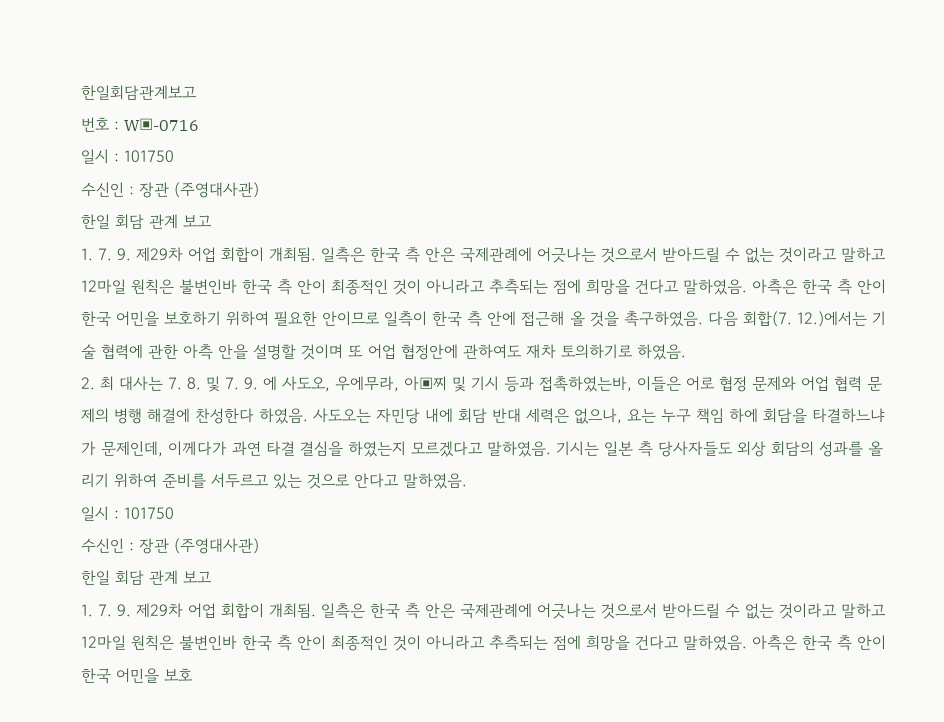한일회담관계보고
번호 : W▣-0716
일시 : 101750
수신인 : 장관 (주영대사관)
한일 회담 관계 보고
1. 7. 9. 제29차 어업 회합이 개최됨. 일측은 한국 측 안은 국제관례에 어긋나는 것으로서 받아드릴 수 없는 것이라고 말하고 12마일 원칙은 불변인바 한국 측 안이 최종적인 것이 아니라고 추측되는 점에 희망을 건다고 말하였음. 아측은 한국 측 안이 한국 어민을 보호하기 위하여 필요한 안이므로 일측이 한국 측 안에 접근해 올 것을 촉구하였음. 다음 회합(7. 12.)에서는 기술 협력에 관한 아측 안을 설명할 것이며 또 어업 협정안에 관하여도 재차 토의하기로 하였음.
2. 최 대사는 7. 8. 및 7. 9. 에 사도오, 우에무라, 아▣찌 및 기시 등과 접촉하였는바, 이들은 어로 협정 문제와 어업 협력 문제의 병행 해결에 찬성한다 하였음. 사도오는 자민당 내에 회담 반대 세력은 없으나, 요는 누구 책임 하에 회담을 타결하느냐가 문제인데, 이께다가 과연 타결 결심을 하였는지 모르겠다고 말하였음. 기시는 일본 측 당사자들도 외상 회담의 성과를 올리기 위하여 준비를 서두르고 있는 것으로 안다고 말하였음.
일시 : 101750
수신인 : 장관 (주영대사관)
한일 회담 관계 보고
1. 7. 9. 제29차 어업 회합이 개최됨. 일측은 한국 측 안은 국제관례에 어긋나는 것으로서 받아드릴 수 없는 것이라고 말하고 12마일 원칙은 불변인바 한국 측 안이 최종적인 것이 아니라고 추측되는 점에 희망을 건다고 말하였음. 아측은 한국 측 안이 한국 어민을 보호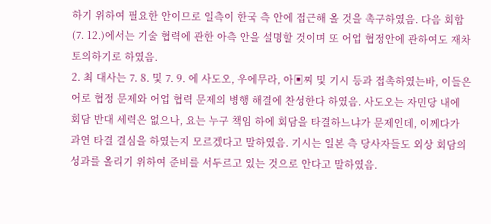하기 위하여 필요한 안이므로 일측이 한국 측 안에 접근해 올 것을 촉구하였음. 다음 회합(7. 12.)에서는 기술 협력에 관한 아측 안을 설명할 것이며 또 어업 협정안에 관하여도 재차 토의하기로 하였음.
2. 최 대사는 7. 8. 및 7. 9. 에 사도오, 우에무라, 아▣찌 및 기시 등과 접촉하였는바, 이들은 어로 협정 문제와 어업 협력 문제의 병행 해결에 찬성한다 하였음. 사도오는 자민당 내에 회담 반대 세력은 없으나, 요는 누구 책임 하에 회담을 타결하느냐가 문제인데, 이께다가 과연 타결 결심을 하였는지 모르겠다고 말하였음. 기시는 일본 측 당사자들도 외상 회담의 성과를 올리기 위하여 준비를 서두르고 있는 것으로 안다고 말하였음.